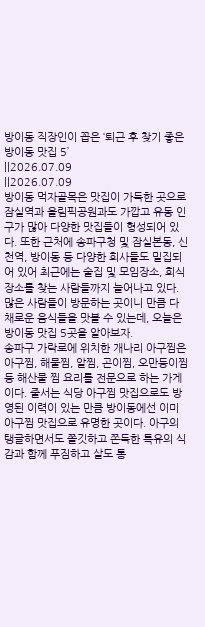방이동 직장인이 꼽은 ‘퇴근 후 찾기 좋은 방이동 맛집 5’
||2026.07.09
||2026.07.09
방이동 먹자골목은 맛집이 가득한 곳으로 잠실역과 올림픽공원과도 가깝고 유동 인구가 많아 다양한 맛집들이 형성되어 있다. 또한 근처에 송파구청 및 잠실본동, 신천역, 방이동 등 다양한 회사들도 밀집되어 있어 최근에는 술집 및 모임장소, 회식 장소를 찾는 사람들까지 늘어나고 있다. 많은 사람들이 방문하는 곳이니 만큼 다채로운 음식들을 맛볼 수 있는데, 오늘은 방이동 맛집 5곳을 알아보자.
송파구 가락로에 위치한 개나리 아구찜은 아구찜, 해물찜, 알찜, 곤이찜, 오만둥이찜 등 해산물 찜 요리를 전문으로 하는 가게이다. 줄서는 식당 아구찜 맛집으로도 방영된 이력이 있는 만큼 방이동에선 이미 아구찜 맛집으로 유명한 곳이다. 아구의 탱글하면서도 쫄깃하고 쫀득한 특유의 식감과 함께 푸짐하고 살도 통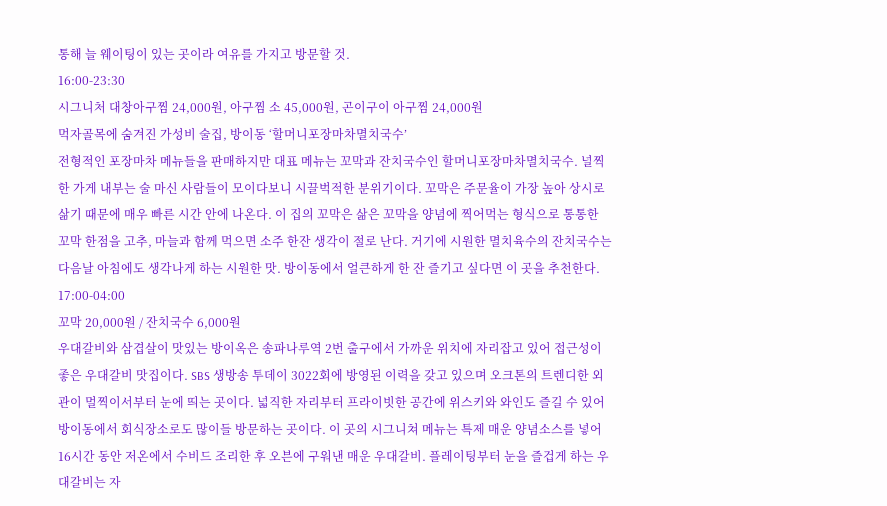통해 늘 웨이팅이 있는 곳이라 여유를 가지고 방문할 것.
16:00-23:30
시그니처 대창아구찜 24,000원, 아구찜 소 45,000원, 곤이구이 아구찜 24,000원
먹자골목에 숨겨진 가성비 술집, 방이동 ‘할머니포장마차멸치국수’
전형적인 포장마차 메뉴들을 판매하지만 대표 메뉴는 꼬막과 잔치국수인 할머니포장마차멸치국수. 널찍한 가게 내부는 술 마신 사람들이 모이다보니 시끌벅적한 분위기이다. 꼬막은 주문율이 가장 높아 상시로 삶기 때문에 매우 빠른 시간 안에 나온다. 이 집의 꼬막은 삶은 꼬막을 양념에 찍어먹는 형식으로 통통한 꼬막 한점을 고추, 마늘과 함께 먹으면 소주 한잔 생각이 절로 난다. 거기에 시원한 멸치육수의 잔치국수는 다음날 아침에도 생각나게 하는 시원한 맛. 방이동에서 얼큰하게 한 잔 즐기고 싶다면 이 곳을 추천한다.
17:00-04:00
꼬막 20,000원 / 잔치국수 6,000원
우대갈비와 삼겹살이 맛있는 방이옥은 송파나루역 2번 출구에서 가까운 위치에 자리잡고 있어 접근성이 좋은 우대갈비 맛집이다. SBS 생방송 투데이 3022회에 방영된 이력을 갖고 있으며 오크톤의 트렌디한 외관이 멀찍이서부터 눈에 띄는 곳이다. 넓직한 자리부터 프라이빗한 공간에 위스키와 와인도 즐길 수 있어 방이동에서 회식장소로도 많이들 방문하는 곳이다. 이 곳의 시그니쳐 메뉴는 특제 매운 양념소스를 넣어 16시간 동안 저온에서 수비드 조리한 후 오븐에 구워낸 매운 우대갈비. 플레이팅부터 눈을 즐겁게 하는 우대갈비는 자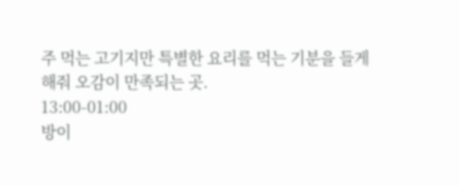주 먹는 고기지만 특별한 요리를 먹는 기분을 들게 해줘 오감이 만족되는 곳.
13:00-01:00
방이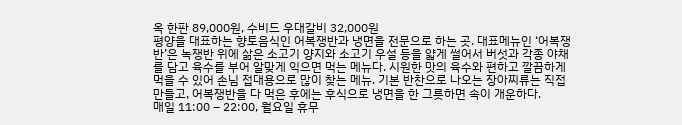옥 한판 89,000원, 수비드 우대갈비 32,000원
평양을 대표하는 향토음식인 어복쟁반과 냉면을 전문으로 하는 곳. 대표메뉴인 ‘어복쟁반’은 녹쟁반 위에 삶은 소고기 양지와 소고기 우설 등을 얇게 썰어서 버섯과 각종 야채를 담고 육수를 부어 알맞게 익으면 먹는 메뉴다. 시원한 맛의 육수와 편하고 깔끔하게 먹을 수 있어 손님 접대용으로 많이 찾는 메뉴. 기본 반찬으로 나오는 장아찌류는 직접 만들고, 어복쟁반을 다 먹은 후에는 후식으로 냉면을 한 그릇하면 속이 개운하다.
매일 11:00 – 22:00, 월요일 휴무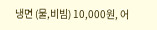냉면 (물,비빔) 10,000원, 어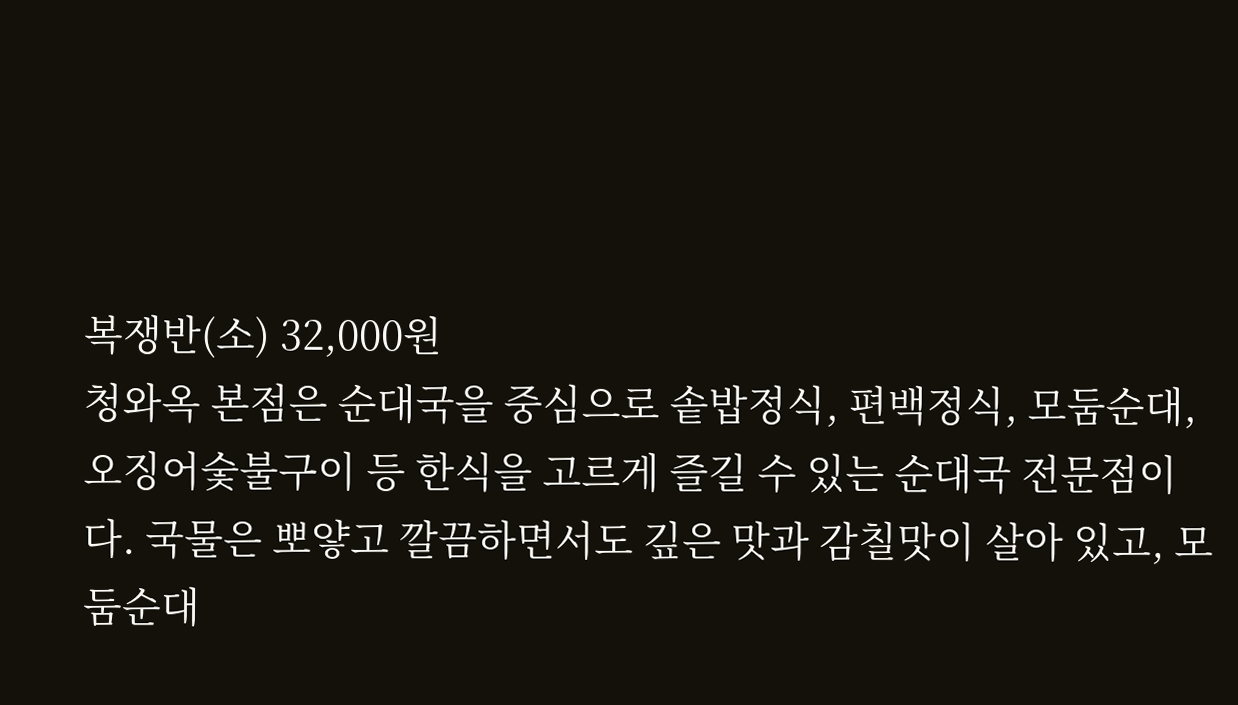복쟁반(소) 32,000원
청와옥 본점은 순대국을 중심으로 솥밥정식, 편백정식, 모둠순대, 오징어숯불구이 등 한식을 고르게 즐길 수 있는 순대국 전문점이다. 국물은 뽀얗고 깔끔하면서도 깊은 맛과 감칠맛이 살아 있고, 모둠순대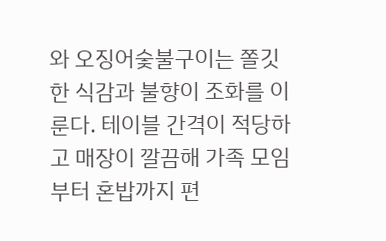와 오징어숯불구이는 쫄깃한 식감과 불향이 조화를 이룬다. 테이블 간격이 적당하고 매장이 깔끔해 가족 모임부터 혼밥까지 편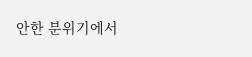안한 분위기에서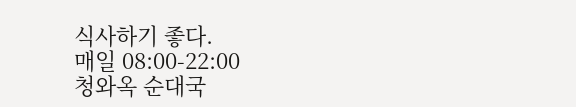식사하기 좋다.
매일 08:00-22:00
청와옥 순대국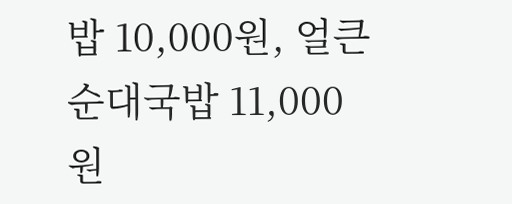밥 10,000원, 얼큰 순대국밥 11,000원